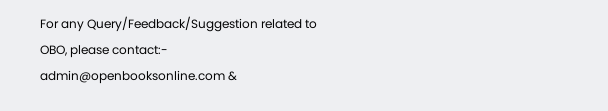For any Query/Feedback/Suggestion related to OBO, please contact:- admin@openbooksonline.com &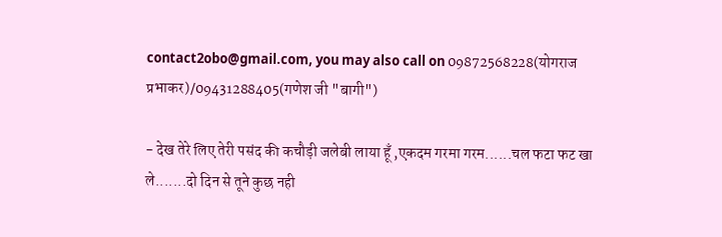contact2obo@gmail.com, you may also call on 09872568228(योगराज प्रभाकर)/09431288405(गणेश जी "बागी")

- देख तेरे लिए तेरी पसंद की कचौड़ी जलेबी लाया हूँ ,एकदम गरमा गरम......चल फटा फट खा ले.......दो दिन से तूने कुछ नही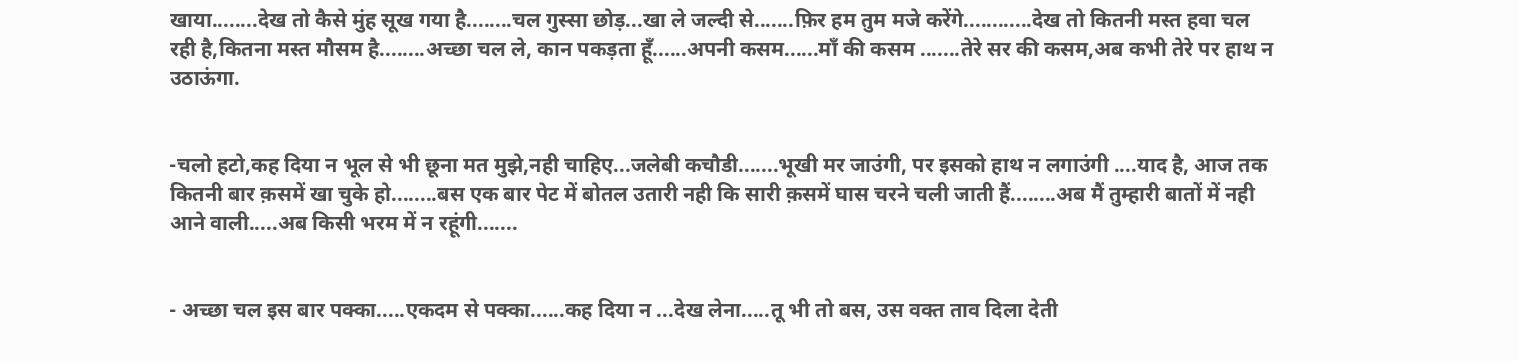खाया........देख तो कैसे मुंह सूख गया है........चल गुस्सा छोड़...खा ले जल्दी से.......फ़िर हम तुम मजे करेंगे............देख तो कितनी मस्त हवा चल रही है,कितना मस्त मौसम है........अच्छा चल ले, कान पकड़ता हूँ......अपनी कसम......माँ की कसम .......तेरे सर की कसम,अब कभी तेरे पर हाथ न उठाऊंगा.


-चलो हटो,कह दिया न भूल से भी छूना मत मुझे,नही चाहिए...जलेबी कचौडी.......भूखी मर जाउंगी, पर इसको हाथ न लगाउंगी ....याद है, आज तक कितनी बार क़समें खा चुके हो........बस एक बार पेट में बोतल उतारी नही कि सारी क़समें घास चरने चली जाती हैं........अब मैं तुम्हारी बातों में नही आने वाली.....अब किसी भरम में न रहूंगी.......


- अच्छा चल इस बार पक्का.....एकदम से पक्का......कह दिया न ...देख लेना.....तू भी तो बस, उस वक्त ताव दिला देती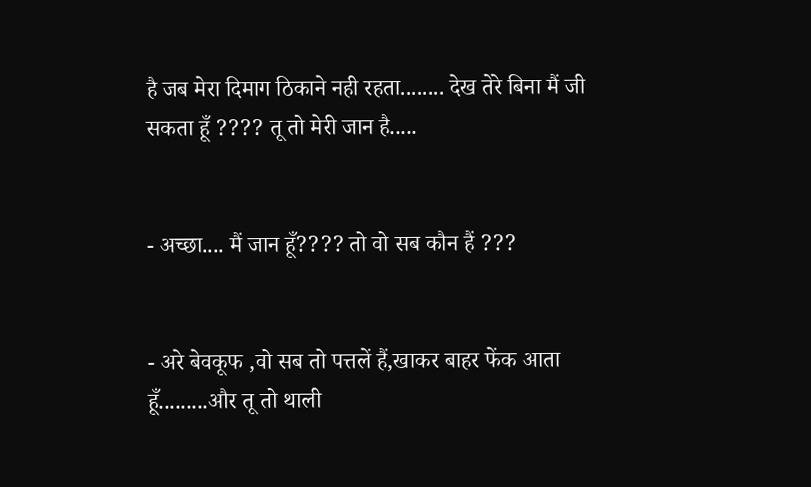है जब मेरा दिमाग ठिकाने नही रहता........ देख तेरे बिना मैं जी सकता हूँ ???? तू तो मेरी जान है.....


- अच्छा.... मैं जान हूँ???? तो वो सब कौन हैं ???


- अरे बेवकूफ ,वो सब तो पत्तलें हैं,खाकर बाहर फेंक आता हूँ.........और तू तो थाली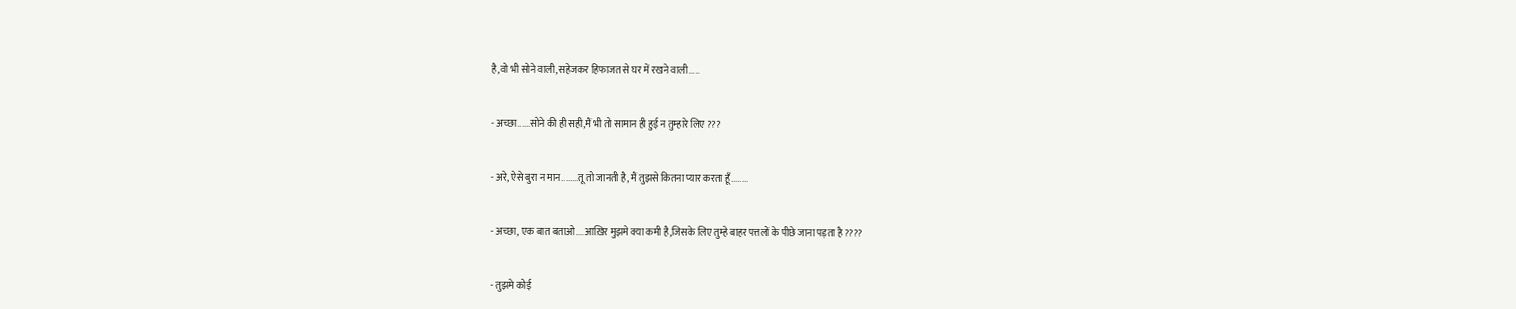है,वो भी सोने वाली,सहेजकर हिफाजत से घर में रखने वाली.....


- अच्छा......सोने की ही सही,मैं भी तो सामान ही हुई न तुम्हारे लिए ???


- अरे, ऐसे बुरा न मान........तू तो जानती है, मैं तुझसे कितना प्यार करता हूँ........


- अच्छा, एक बात बताओ....आख़िर मुझमे क्या कमी है,जिसके लिए तुम्हे बाहर पत्तलों के पीछे जाना पड़ता है ????


- तुझमे कोई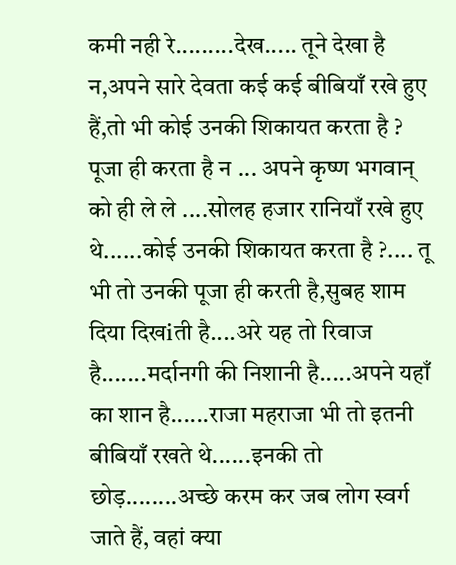कमी नही रे.........देख..... तूने देखा है न,अपने सारे देवता कई कई बीबियाँ रखे हुए हैं,तो भी कोई उनकी शिकायत करता है ? पूजा ही करता है न ... अपने कृष्ण भगवान् को ही ले ले ....सोलह हजार रानियाँ रखे हुए थे......कोई उनकी शिकायत करता है ?.... तू भी तो उनकी पूजा ही करती है,सुबह शाम दिया दिखiती है....अरे यह तो रिवाज है.......मर्दानगी की निशानी है.....अपने यहाँ का शान है......राजा महराजा भी तो इतनी बीबियाँ रखते थे......इनकी तो छोड़........अच्छे करम कर जब लोग स्वर्ग जाते हैं, वहां क्या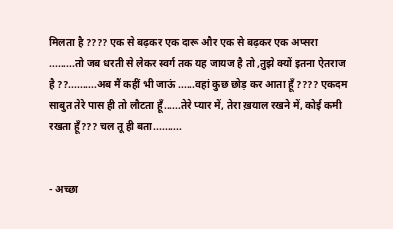मिलता है ???? एक से बढ़कर एक दारू और एक से बढ़कर एक अप्सरा .........तो जब धरती से लेकर स्वर्ग तक यह जायज है तो ,तुझे क्यों इतना ऐतराज है ??..........अब मैं कहीं भी जाऊं ......वहां कुछ छोड़ कर आता हूँ ???? एकदम साबुत तेरे पास ही तो लौटता हूँ......तेरे प्यार में, तेरा ख़याल रखने में, कोई कमी रखता हूँ??? चल तू ही बता..........


- अच्छा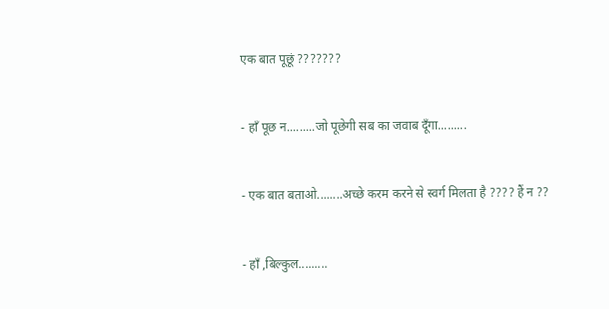एक बात पूछूं ???????


- हाँ पूछ न.........जो पूछेगी सब का जवाब दूँगा.........


- एक बात बताओ........अच्छे करम करने से स्वर्ग मिलता है ???? हैं न ??


- हाँ ,बिल्कुल.........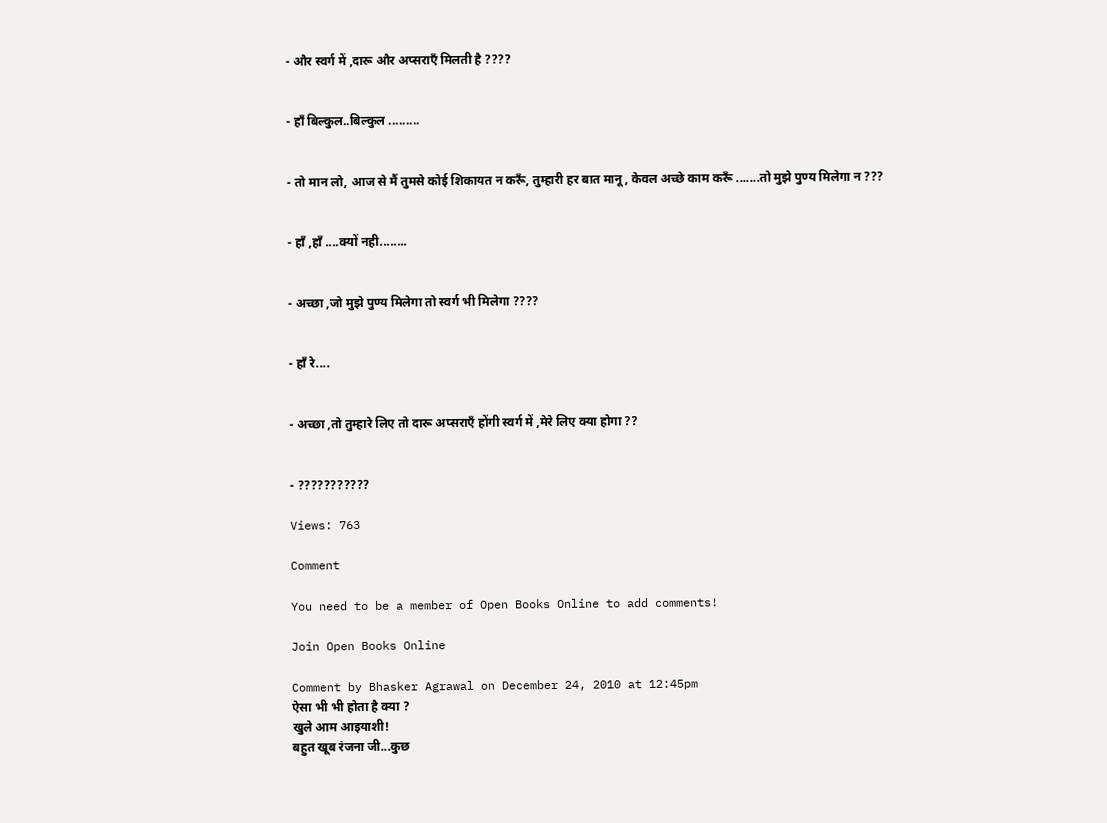- और स्वर्ग में ,दारू और अप्सराएँ मिलती है ????


- हाँ बिल्कुल..बिल्कुल .........


- तो मान लो, आज से मैं तुमसे कोई शिकायत न करूँ, तुम्हारी हर बात मानू, केवल अच्छे काम करूँ .......तो मुझे पुण्य मिलेगा न ???


- हाँ ,हाँ ....क्यों नही........


- अच्छा ,जो मुझे पुण्य मिलेगा तो स्वर्ग भी मिलेगा ????


- हाँ रे....


- अच्छा ,तो तुम्हारे लिए तो दारू अप्सराएँ होंगी स्वर्ग में ,मेरे लिए क्या होगा ??


- ???????????

Views: 763

Comment

You need to be a member of Open Books Online to add comments!

Join Open Books Online

Comment by Bhasker Agrawal on December 24, 2010 at 12:45pm
ऐसा भी भी होता है क्या ?
खुले आम आइयाशी!
बहुत खूब रंजना जी...कुछ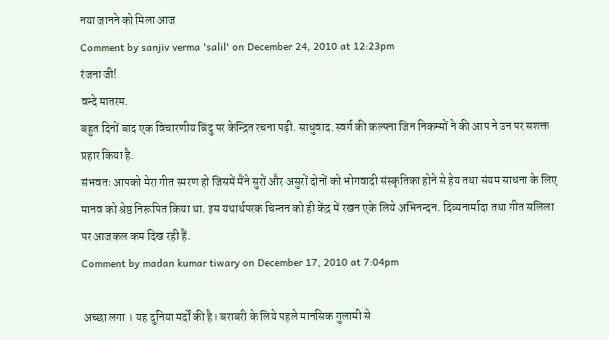नया जानने को मिला आज
Comment by sanjiv verma 'salil' on December 24, 2010 at 12:23pm
रंजना जी!
वन्दे मातरम.
बहुत दिनों बाद एक विचारणीय बिंदु पर केन्द्रित रचना पढ़ी. साधुवाद. स्वर्ग की कल्पना जिन निकम्मों ने की आप ने उन पर सशक्त प्रहार किया है.
संभवतः आपको मेरा गीत स्मरण हो जिसमें मैंने सुरों और असुरों दोनों को भोगवादी संस्कृतिका होने से हेय तथा संयम साधना के लिए मानव को श्रेष्ठ निरूपित किया था. इस यथार्थपरक चिन्तन को ही केंद्र में रखन एके लिये अभिनन्दन. दिव्यनार्मादा तथा गीत सलिला पर आजकल कम दिख रही हैं.
Comment by madan kumar tiwary on December 17, 2010 at 7:04pm

 अच्छा लगा । यह दुनिया मर्दों की है। बराबरी के लिये पहले मानसिक गुलामी से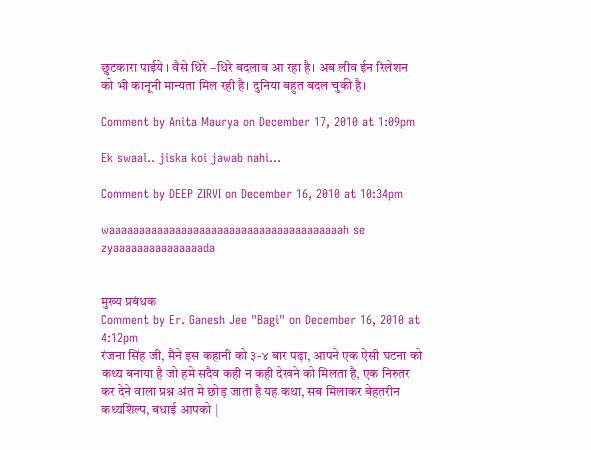छुटकारा पाईये । वैसे धिरे –धिरे बदलाव आ रहा है। अब लीव ईन रिलेशन को भी कानूनी मान्यता मिल रही है। दुनिया बहुत बदल चुकी है।

Comment by Anita Maurya on December 17, 2010 at 1:09pm

Ek swaal.. jiska koi jawab nahi...

Comment by DEEP ZIRVI on December 16, 2010 at 10:34pm

waaaaaaaaaaaaaaaaaaaaaaaaaaaaaaaaaaaaaaah se zyaaaaaaaaaaaaaaada


मुख्य प्रबंधक
Comment by Er. Ganesh Jee "Bagi" on December 16, 2010 at 4:12pm
रंजना सिंह जी, मैने इस कहानी को ३-४ बार पढ़ा, आपने एक ऐसी घटना को कथ्य बनाया है जो हमे सदैव कही न कही देखने को मिलता है, एक निरुतर कर देने वाला प्रश्न अंत मे छोड़ जाता है यह कथा, सब मिलाकर बेहतरीन कथ्यशिल्प, बधाई आपको |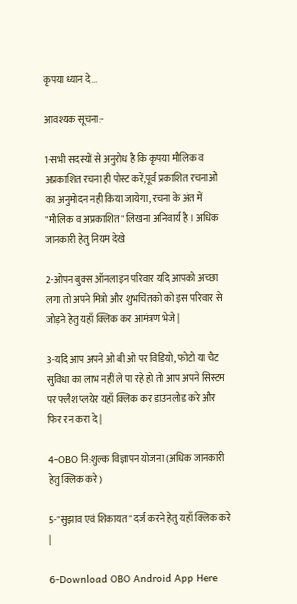कृपया ध्यान दे...

आवश्यक सूचना:-

1-सभी सदस्यों से अनुरोध है कि कृपया मौलिक व अप्रकाशित रचना ही पोस्ट करें,पूर्व प्रकाशित रचनाओं का अनुमोदन नही किया जायेगा, रचना के अंत में "मौलिक व अप्रकाशित" लिखना अनिवार्य है । अधिक जानकारी हेतु नियम देखे

2-ओपन बुक्स ऑनलाइन परिवार यदि आपको अच्छा लगा तो अपने मित्रो और शुभचिंतको को इस परिवार से जोड़ने हेतु यहाँ क्लिक कर आमंत्रण भेजे |

3-यदि आप अपने ओ बी ओ पर विडियो, फोटो या चैट सुविधा का लाभ नहीं ले पा रहे हो तो आप अपने सिस्टम पर फ्लैश प्लयेर यहाँ क्लिक कर डाउनलोड करे और फिर रन करा दे |

4-OBO नि:शुल्क विज्ञापन योजना (अधिक जानकारी हेतु क्लिक करे)

5-"सुझाव एवं शिकायत" दर्ज करने हेतु यहाँ क्लिक करे |

6-Download OBO Android App Here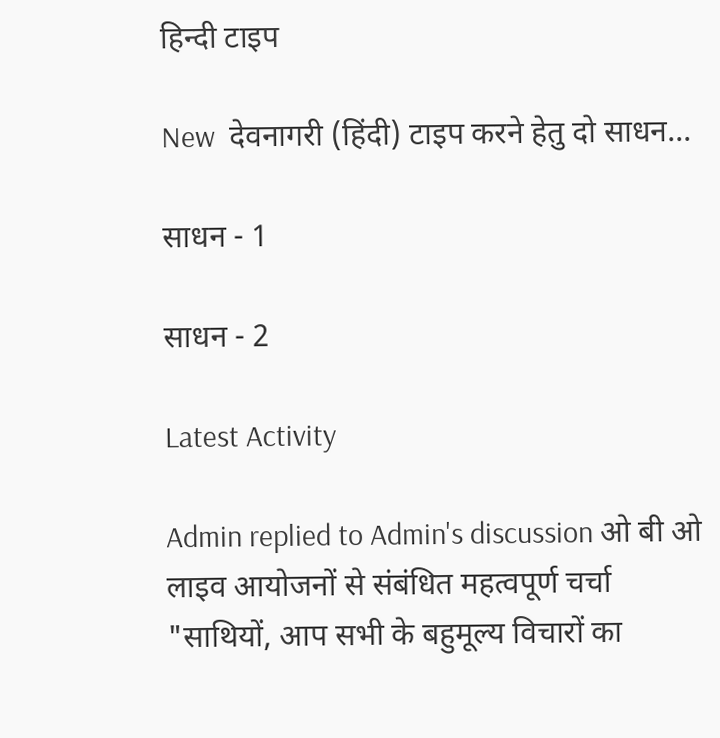हिन्दी टाइप

New  देवनागरी (हिंदी) टाइप करने हेतु दो साधन...

साधन - 1

साधन - 2

Latest Activity

Admin replied to Admin's discussion ओ बी ओ लाइव आयोजनों से संबंधित महत्वपूर्ण चर्चा
"साथियों, आप सभी के बहुमूल्य विचारों का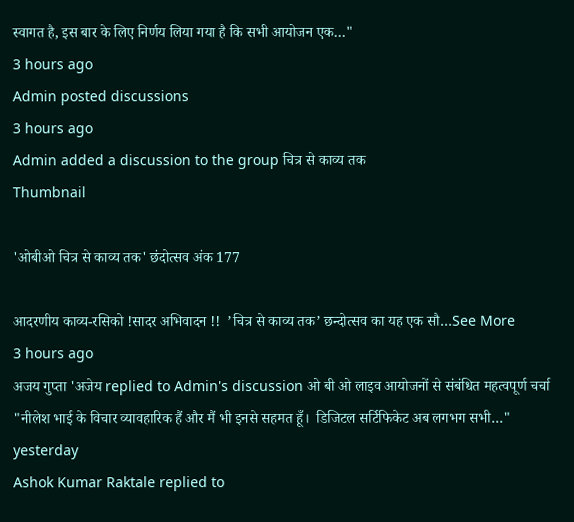स्वागत है, इस बार के लिए निर्णय लिया गया है कि सभी आयोजन एक…"
3 hours ago
Admin posted discussions
3 hours ago
Admin added a discussion to the group चित्र से काव्य तक
Thumbnail

'ओबीओ चित्र से काव्य तक' छंदोत्सव अंक 177

आदरणीय काव्य-रसिको !सादर अभिवादन !!  ’चित्र से काव्य तक’ छन्दोत्सव का यह एक सौ…See More
3 hours ago
अजय गुप्ता 'अजेय replied to Admin's discussion ओ बी ओ लाइव आयोजनों से संबंधित महत्वपूर्ण चर्चा
"नीलेश भाई के विचार व्यावहारिक हैं और मैं भी इनसे सहमत हूँ।  डिजिटल सर्टिफिकेट अब लगभग सभी…"
yesterday
Ashok Kumar Raktale replied to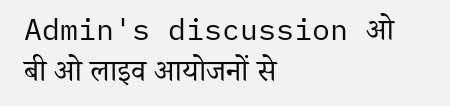Admin's discussion ओ बी ओ लाइव आयोजनों से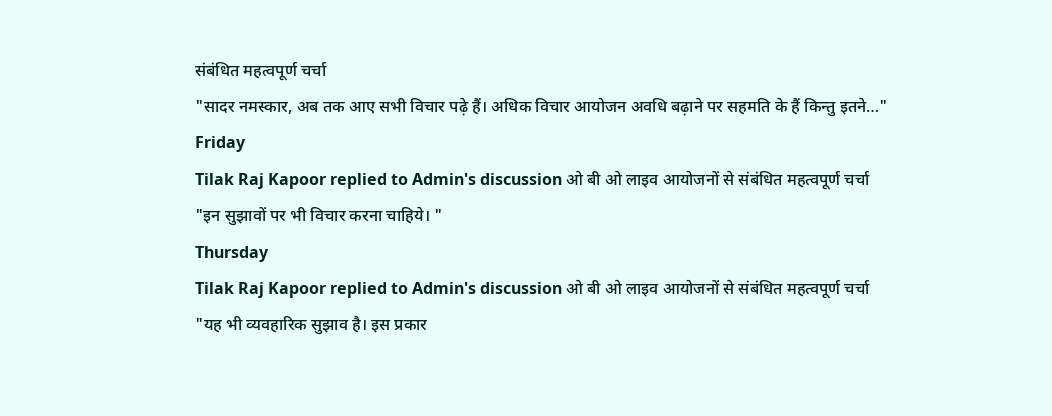संबंधित महत्वपूर्ण चर्चा
"सादर नमस्कार, अब तक आए सभी विचार पढ़े हैं। अधिक विचार आयोजन अवधि बढ़ाने पर सहमति के हैं किन्तु इतने…"
Friday
Tilak Raj Kapoor replied to Admin's discussion ओ बी ओ लाइव आयोजनों से संबंधित महत्वपूर्ण चर्चा
"इन सुझावों पर भी विचार करना चाहिये। "
Thursday
Tilak Raj Kapoor replied to Admin's discussion ओ बी ओ लाइव आयोजनों से संबंधित महत्वपूर्ण चर्चा
"यह भी व्यवहारिक सुझाव है। इस प्रकार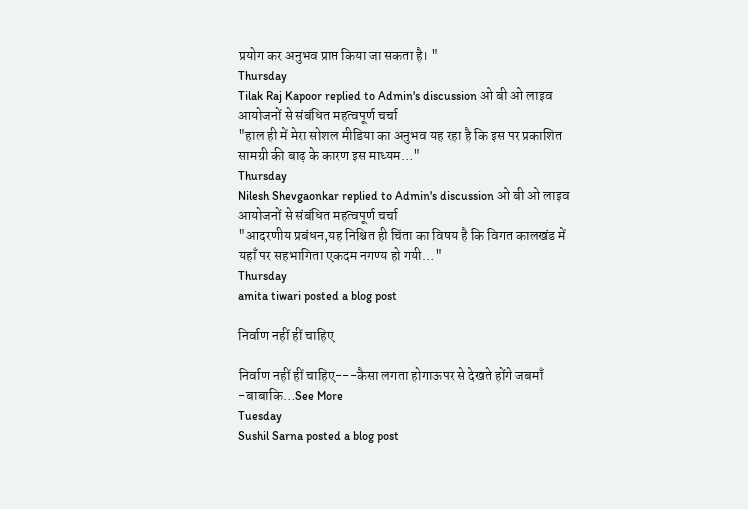प्रयोग कर अनुभव प्राप्त किया जा सकता है। "
Thursday
Tilak Raj Kapoor replied to Admin's discussion ओ बी ओ लाइव आयोजनों से संबंधित महत्वपूर्ण चर्चा
"हाल ही में मेरा सोशल मीडिया का अनुभव यह रहा है कि इस पर प्रकाशित सामग्री की बाढ़ के कारण इस माध्यम…"
Thursday
Nilesh Shevgaonkar replied to Admin's discussion ओ बी ओ लाइव आयोजनों से संबंधित महत्वपूर्ण चर्चा
"आदरणीय प्रबंधन,यह निश्चित ही चिंता का विषय है कि विगत कालखंड में यहाँ पर सहभागिता एकदम नगण्य हो गयी…"
Thursday
amita tiwari posted a blog post

निर्वाण नहीं हीं चाहिए

निर्वाण नहीं हीं चाहिए---कैसा लगता होगाऊपर से देखते होंगे जबमाँ -बाबाकि…See More
Tuesday
Sushil Sarna posted a blog post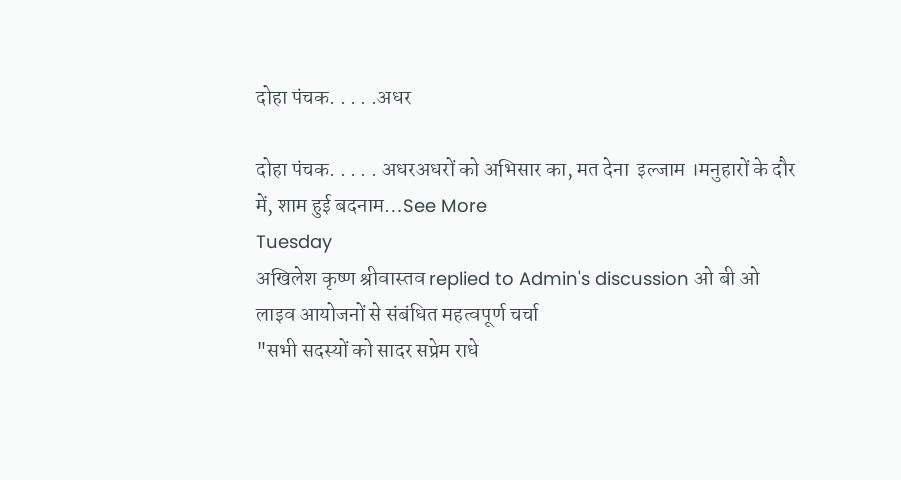दोहा पंचक. . . . .अधर

दोहा पंचक. . . . . अधरअधरों को अभिसार का, मत देना  इल्जाम ।मनुहारों के दौर में, शाम हुई बदनाम…See More
Tuesday
अखिलेश कृष्ण श्रीवास्तव replied to Admin's discussion ओ बी ओ लाइव आयोजनों से संबंधित महत्वपूर्ण चर्चा
"सभी सदस्यों को सादर सप्रेम राधे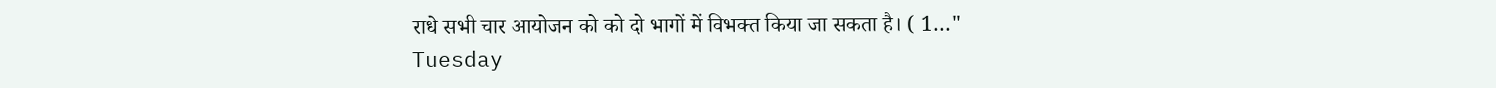राधे सभी चार आयोजन को को दो भागों में विभक्त किया जा सकता है। ( 1…"
Tuesday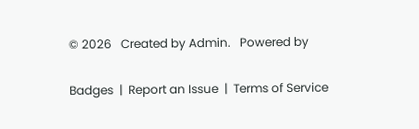© 2026   Created by Admin.   Powered by

Badges  |  Report an Issue  |  Terms of Service